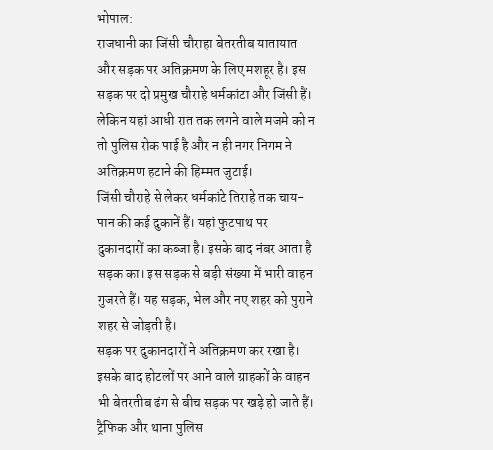भोपाल:
राजधानी का जिंसी चौराहा बेतरतीब यातायात और सड़क पर अतिक्रमण के लिए मशहूर है। इस सड़क पर दो प्रमुख चौराहे धर्मकांटा और जिंसी हैं। लेकिन यहां आधी रात तक लगने वाले मजमे को न तो पुलिस रोक पाई है और न ही नगर निगम ने अतिक्रमण हटाने की हिम्मत जुटाई।
जिंसी चौराहे से लेकर धर्मकांटे तिराहे तक चाय-पान की कई दुकानें हैं। यहां फुटपाथ पर दुकानदारों का कब्जा है। इसके बाद नंबर आता है सड़क का। इस सड़क से बड़ी संख्या में भारी वाहन गुजरते हैं। यह सड़क, भेल और नए शहर को पुराने शहर से जोड़ती है।
सड़क पर दुकानदारों ने अतिक्रमण कर रखा है। इसके बाद होटलों पर आने वाले ग्राहकों के वाहन भी बेतरतीब ढंग से बीच सड़क पर खड़े हो जाते हैं। ट्रैफिक और थाना पुलिस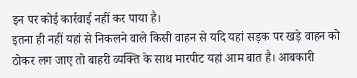इन पर कोई कार्रवाई नहीं कर पाया है।
इतना ही नहीं यहां से निकलने वाले किसी वाहन से यदि यहां सड़क पर खड़े वाहन को ठोकर लग जाए तो बाहरी व्यक्ति के साथ मारपीट यहां आम बात है। आबकारी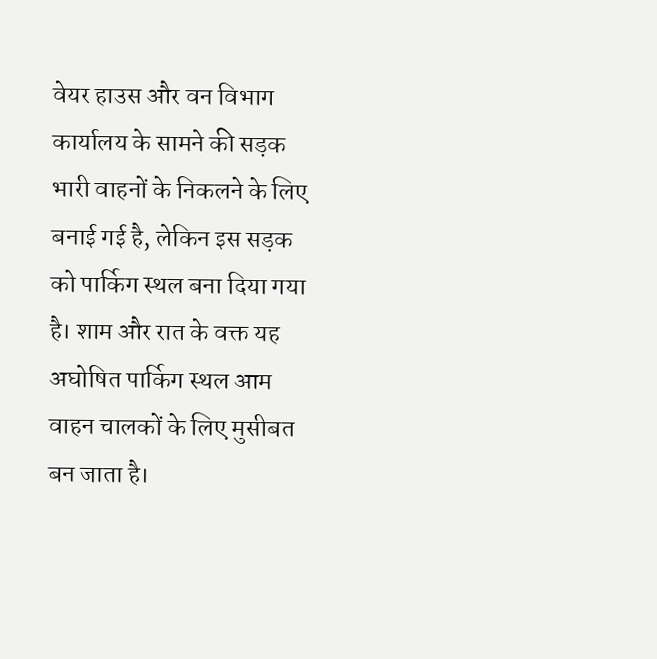वेयर हाउस और वन विभाग कार्यालय के सामने की सड़क भारी वाहनों के निकलने के लिए बनाई गई है, लेकिन इस सड़क को पार्किग स्थल बना दिया गया है। शाम और रात के वक्त यह अघोषित पार्किग स्थल आम वाहन चालकों के लिए मुसीबत बन जाता है।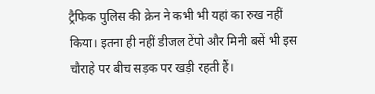ट्रैफिक पुलिस की क्रेन ने कभी भी यहां का रुख नहीं किया। इतना ही नहीं डीजल टेंपो और मिनी बसें भी इस चौराहे पर बीच सड़क पर खड़ी रहती हैं।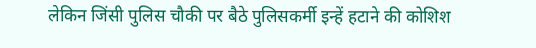लेकिन जिंसी पुलिस चौकी पर बैठे पुलिसकर्मी इन्हें हटाने की कोशिश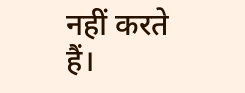नहीं करते हैं।